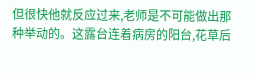但很快他就反应过来,老师是不可能做出那种举动的。这露台连着病房的阳台,花草后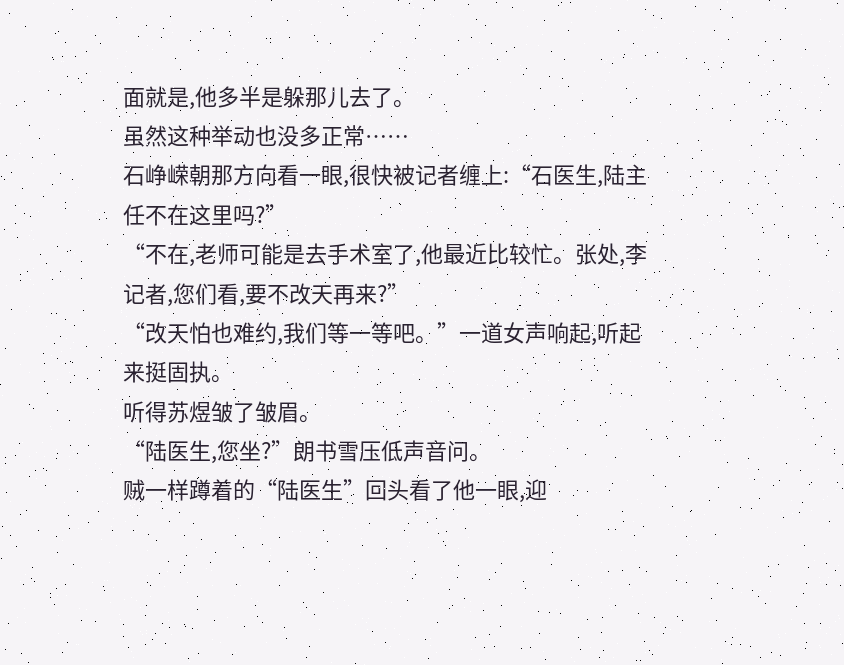面就是,他多半是躲那儿去了。
虽然这种举动也没多正常……
石峥嵘朝那方向看一眼,很快被记者缠上:“石医生,陆主任不在这里吗?”
“不在,老师可能是去手术室了,他最近比较忙。张处,李记者,您们看,要不改天再来?”
“改天怕也难约,我们等一等吧。”一道女声响起,听起来挺固执。
听得苏煜皱了皱眉。
“陆医生,您坐?”朗书雪压低声音问。
贼一样蹲着的“陆医生”回头看了他一眼,迎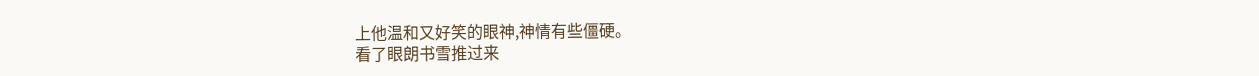上他温和又好笑的眼神,神情有些僵硬。
看了眼朗书雪推过来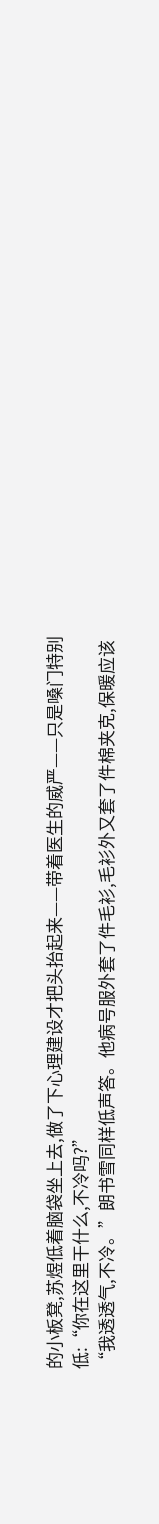的小板凳,苏煜低着脑袋坐上去,做了下心理建设才把头抬起来——带着医生的威严——只是嗓门特别低:“你在这里干什么,不冷吗?”
“我透透气,不冷。”朗书雪同样低声答。他病号服外套了件毛衫,毛衫外又套了件棉夹克,保暖应该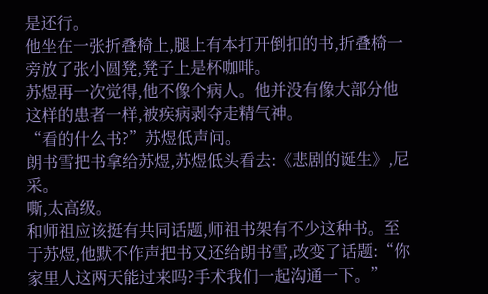是还行。
他坐在一张折叠椅上,腿上有本打开倒扣的书,折叠椅一旁放了张小圆凳,凳子上是杯咖啡。
苏煜再一次觉得,他不像个病人。他并没有像大部分他这样的患者一样,被疾病剥夺走精气神。
“看的什么书?”苏煜低声问。
朗书雪把书拿给苏煜,苏煜低头看去:《悲剧的诞生》,尼采。
嘶,太高级。
和师祖应该挺有共同话题,师祖书架有不少这种书。至于苏煜,他默不作声把书又还给朗书雪,改变了话题:“你家里人这两天能过来吗?手术我们一起沟通一下。”